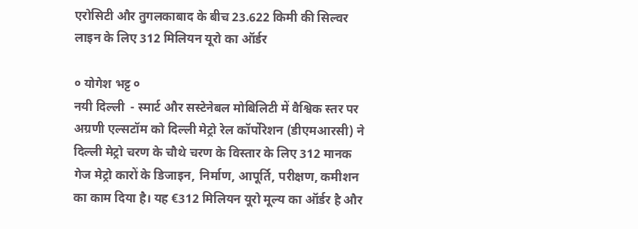एरोसिटी और तुगलकाबाद के बीच 23.622 किमी की सिल्वर लाइन के लिए 312 मिलियन यूरो का ऑर्डर

० योगेश भट्ट ०
नयी दिल्ली  - स्मार्ट और सस्टेनेबल मोबिलिटी में वैश्विक स्तर पर अग्रणी एल्सटॉम को दिल्ली मेट्रो रेल कॉर्पोरेशन (डीएमआरसी) ने दिल्ली मेट्रो चरण के चौथे चरण के विस्तार के लिए 312 मानक गेज मेट्रो कारों के डिजाइन, निर्माण, आपूर्ति, परीक्षण, कमीशन का काम दिया है। यह €312 मिलियन यूरो मूल्य का ऑर्डर है और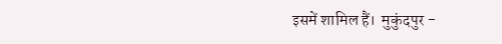इसमें शामिल हैं।  मुकुंदपुर -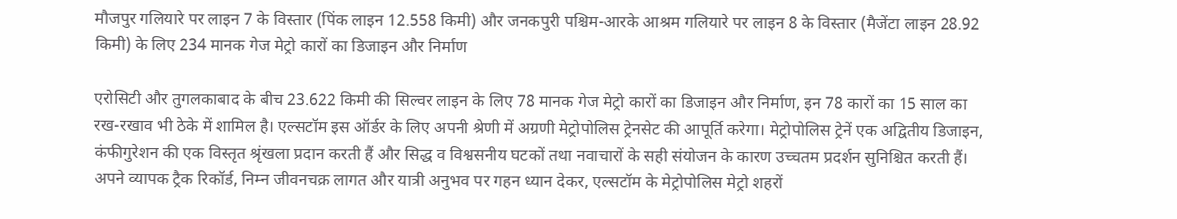मौजपुर गलियारे पर लाइन 7 के विस्तार (पिंक लाइन 12.558 किमी) और जनकपुरी पश्चिम-आरके आश्रम गलियारे पर लाइन 8 के विस्तार (मैजेंटा लाइन 28.92 किमी) के लिए 234 मानक गेज मेट्रो कारों का डिजाइन और निर्माण

एरोसिटी और तुगलकाबाद के बीच 23.622 किमी की सिल्वर लाइन के लिए 78 मानक गेज मेट्रो कारों का डिजाइन और निर्माण, इन 78 कारों का 15 साल का रख-रखाव भी ठेके में शामिल है। एल्सटॉम इस ऑर्डर के लिए अपनी श्रेणी में अग्रणी मेट्रोपोलिस ट्रेनसेट की आपूर्ति करेगा। मेट्रोपोलिस ट्रेनें एक अद्वितीय डिजाइन, कंफीगुरेशन की एक विस्तृत श्रृंखला प्रदान करती हैं और सिद्ध व विश्वसनीय घटकों तथा नवाचारों के सही संयोजन के कारण उच्चतम प्रदर्शन सुनिश्चित करती हैं। अपने व्यापक ट्रैक रिकॉर्ड, निम्न जीवनचक्र लागत और यात्री अनुभव पर गहन ध्यान देकर, एल्सटॉम के मेट्रोपोलिस मेट्रो शहरों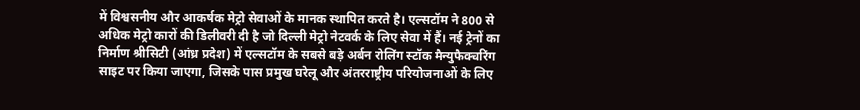में विश्वसनीय और आकर्षक मेट्रो सेवाओं के मानक स्थापित करते है। एल्सटॉम ने 800 से अधिक मेट्रो कारों की डिलीवरी दी है जो दिल्ली मेट्रो नेटवर्क के लिए सेवा में हैं। नई ट्रेनों का निर्माण श्रीसिटी (आंध्र प्रदेश) में एल्सटॉम के सबसे बड़े अर्बन रोलिंग स्टॉक मैन्युफैक्चरिंग साइट पर किया जाएगा, जिसके पास प्रमुख घरेलू और अंतरराष्ट्रीय परियोजनाओं के लिए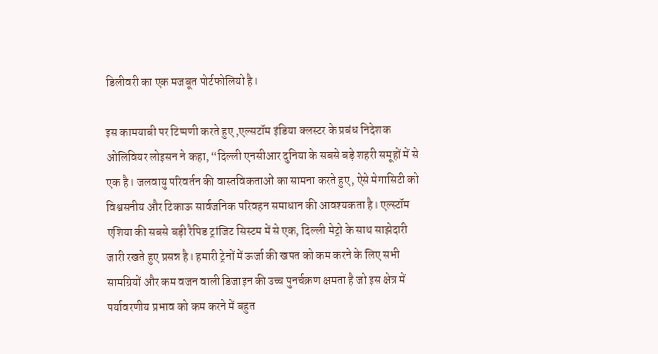डिलीवरी का एक मजबूत पोर्टफोलियो है।

इस कामयाबी पर टिप्पणी करते हुए ,एल्सटॉम इंडिया क्लस्टर के प्रबंध निदेशक ओलिवियर लोइसन ने कहा, “दिल्ली एनसीआर दुनिया के सबसे बड़े शहरी समूहों में से एक है। जलवायु परिवर्तन की वास्तविकताओं का सामना करते हुए, ऐसे मेगासिटी को विश्वसनीय और टिकाऊ सार्वजनिक परिवहन समाधान की आवश्यकता है। एल्स्टॉम एशिया की सबसे बड़ी रैपिड ट्रांजिट सिस्टम में से एक, दिल्ली मेट्रो के साथ साझेदारी जारी रखते हुए प्रसन्न है। हमारी ट्रेनों में ऊर्जा की खपत को कम करने के लिए सभी सामग्रियों और कम वजन वाली डिजाइन की उच्च पुनर्चक्रण क्षमता है जो इस क्षेत्र में पर्यावरणीय प्रभाव को कम करने में बहुत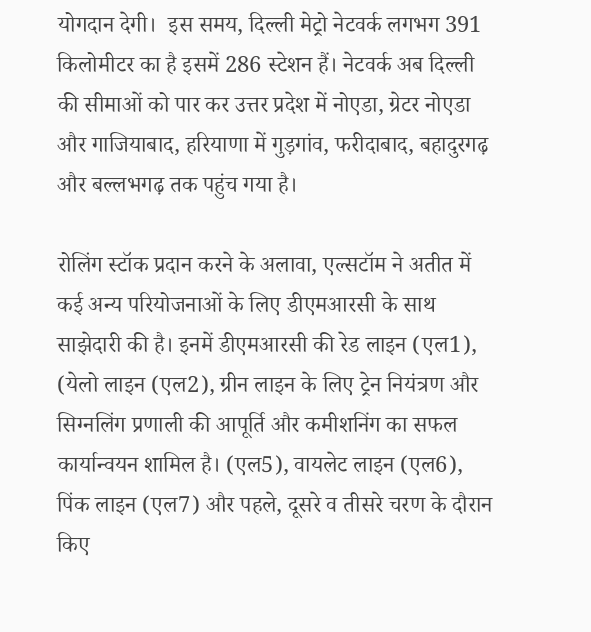योगदान देगी।  इस समय, दिल्ली मेट्रो नेटवर्क लगभग 391 किलोमीटर का है इसमें 286 स्टेशन हैं। नेटवर्क अब दिल्ली की सीमाओं को पार कर उत्तर प्रदेश में नोएडा, ग्रेटर नोएडा और गाजियाबाद, हरियाणा में गुड़गांव, फरीदाबाद, बहादुरगढ़ और बल्लभगढ़ तक पहुंच गया है।

रोलिंग स्टॉक प्रदान करने के अलावा, एल्सटॉम ने अतीत में कई अन्य परियोजनाओं के लिए डीएमआरसी के साथ साझेदारी की है। इनमें डीएमआरसी की रेड लाइन (एल1), (येलो लाइन (एल2), ग्रीन लाइन के लिए ट्रेन नियंत्रण और सिग्नलिंग प्रणाली की आपूर्ति और कमीशनिंग का सफल कार्यान्वयन शामिल है। (एल5), वायलेट लाइन (एल6), पिंक लाइन (एल7) और पहले, दूसरे व तीसरे चरण के दौरान किए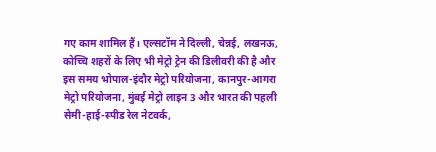गए काम शामिल हैं। एल्सटॉम ने दिल्ली, चेन्नई, लखनऊ, कोच्चि शहरों के लिए भी मेट्रो ट्रेन की डिलीवरी की है और इस समय भोपाल-इंदौर मेट्रो परियोजना, कानपुर-आगरा मेट्रो परियोजना, मुंबई मेट्रो लाइन 3 और भारत की पहली सेमी-हाई-स्पीड रेल नेटवर्क,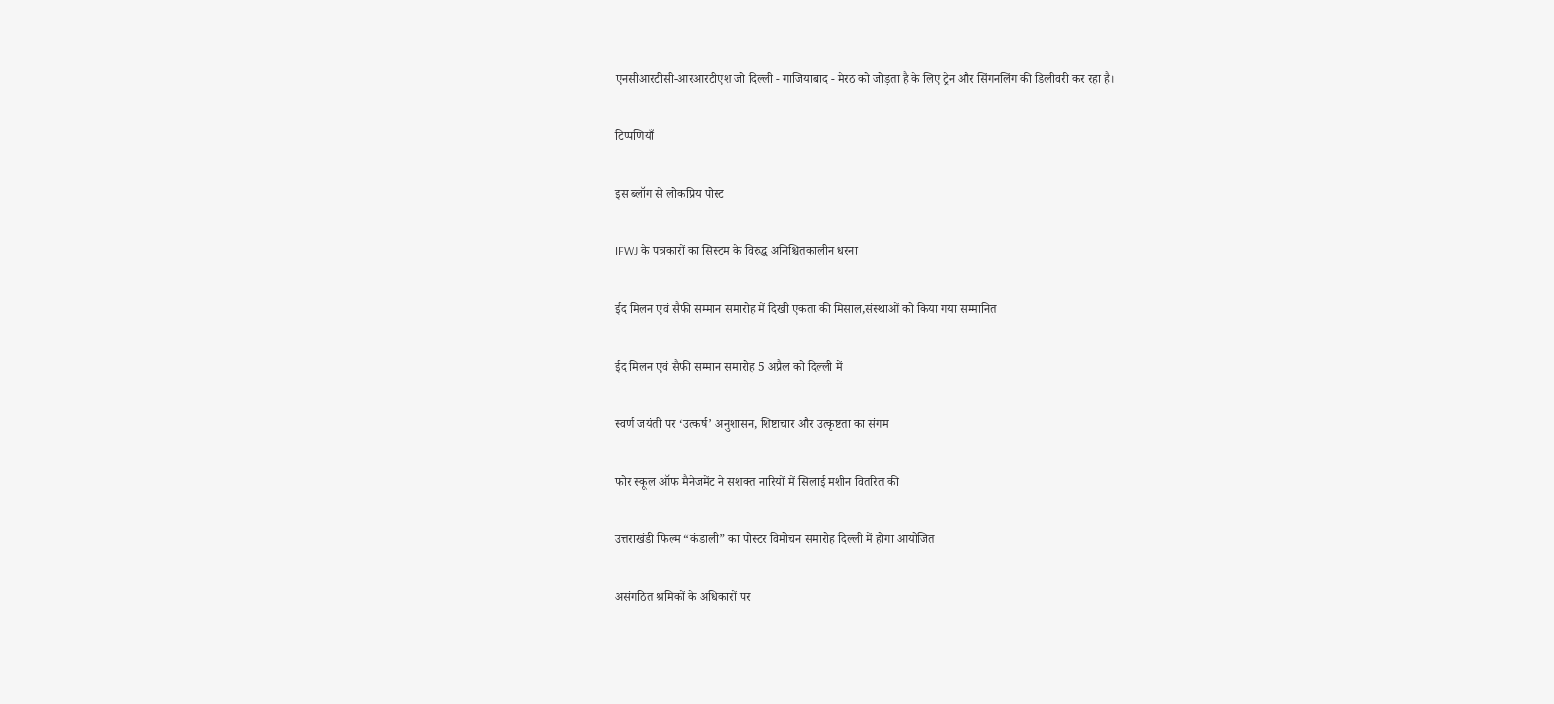एनसीआरटीसी-आरआरटीएश जो दिल्ली - गाजियाबाद - मेरठ को जोड़ता है के लिए ट्रेन और सिंगनलिंग की डिलीवरी कर रहा है।

टिप्पणियाँ

इस ब्लॉग से लोकप्रिय पोस्ट

IFWJ के पत्रकारों का सिस्टम के विरुद्ध अनिश्चितकालीन धरना

ईद मिलन एवं सैफी सम्मान समारोह में दिखी एकता की मिसाल,संस्थाओं को किया गया सम्मानित

ईद मिलन एवं सैफी सम्मान समारोह 5 अप्रैल को दिल्ली में

स्वर्ण जयंती पर ‘उत्कर्ष’ अनुशासन, शिष्टाचार और उत्कृष्टता का संगम

फोर स्कूल ऑफ मैनेजमेंट ने सशक्त नारियों में सिलाई मशीन वितरित की

उत्तराखंडी फिल्म “कंडाली” का पोस्टर विमोचन समारोह दिल्ली में होगा आयोजित

असंगठित श्रमिकों के अधिकारों पर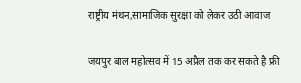राष्ट्रीय मंथन,सामाजिक सुरक्षा को लेकर उठी आवाज

जयपुर बाल महोत्सव में 15 अप्रैल तक कर सकते है फ्री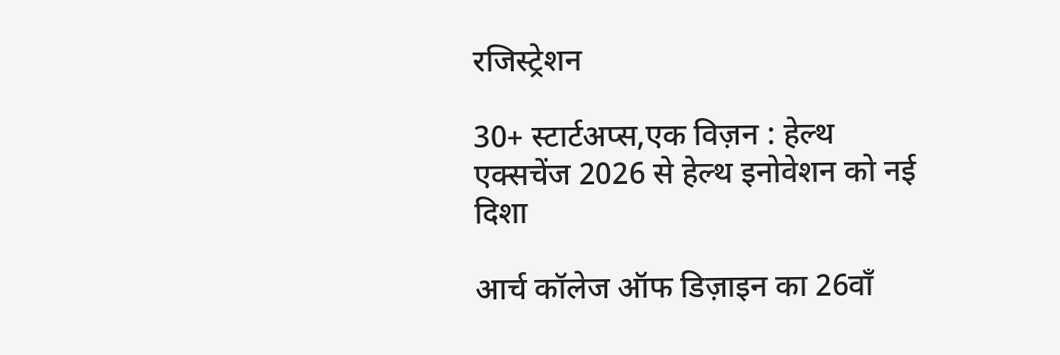रजिस्ट्रेशन

30+ स्टार्टअप्स,एक विज़न : हेल्थ एक्सचेंज 2026 से हेल्थ इनोवेशन को नई दिशा

आर्च कॉलेज ऑफ डिज़ाइन का 26वाँ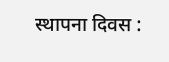स्थापना दिवस :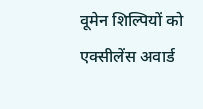वूमेन शिल्पियों को एक्सीलेंस अवार्ड